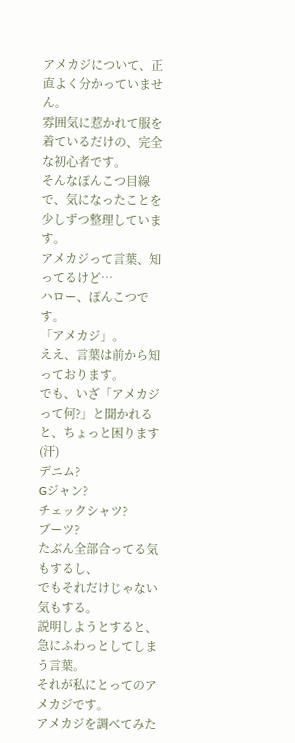アメカジについて、正直よく分かっていません。
雰囲気に惹かれて服を着ているだけの、完全な初心者です。
そんなぽんこつ目線で、気になったことを少しずつ整理しています。
アメカジって言葉、知ってるけど…
ハロー、ぽんこつです。
「アメカジ」。
ええ、言葉は前から知っております。
でも、いざ「アメカジって何?」と聞かれると、ちょっと困ります(汗)
デニム?
Gジャン?
チェックシャツ?
ブーツ?
たぶん全部合ってる気もするし、
でもそれだけじゃない気もする。
説明しようとすると、
急にふわっとしてしまう言葉。
それが私にとってのアメカジです。
アメカジを調べてみた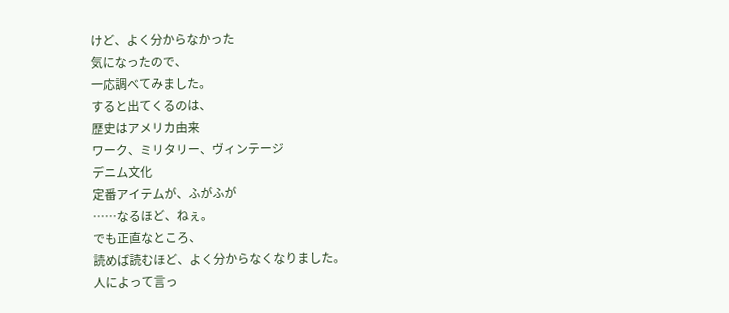けど、よく分からなかった
気になったので、
一応調べてみました。
すると出てくるのは、
歴史はアメリカ由来
ワーク、ミリタリー、ヴィンテージ
デニム文化
定番アイテムが、ふがふが
……なるほど、ねぇ。
でも正直なところ、
読めば読むほど、よく分からなくなりました。
人によって言っ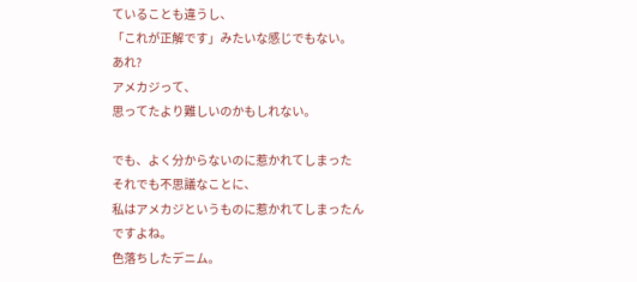ていることも違うし、
「これが正解です」みたいな感じでもない。
あれ?
アメカジって、
思ってたより難しいのかもしれない。

でも、よく分からないのに惹かれてしまった
それでも不思議なことに、
私はアメカジというものに惹かれてしまったんですよね。
色落ちしたデニム。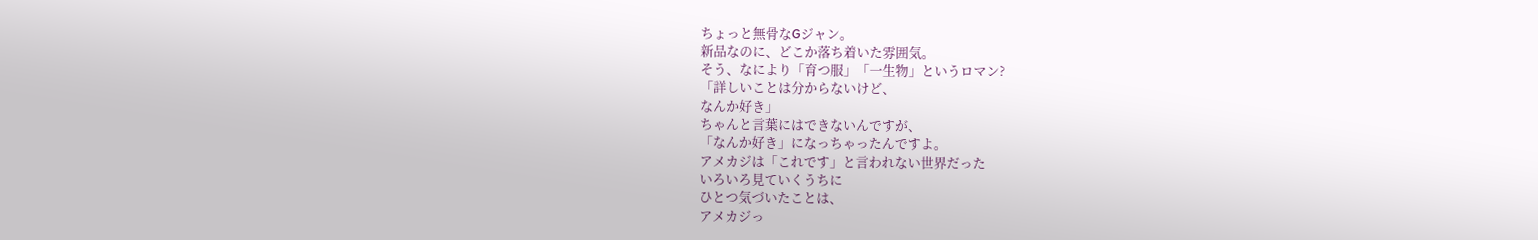ちょっと無骨なGジャン。
新品なのに、どこか落ち着いた雰囲気。
そう、なにより「育つ服」「一生物」というロマン?
「詳しいことは分からないけど、
なんか好き」
ちゃんと言葉にはできないんですが、
「なんか好き」になっちゃったんですよ。
アメカジは「これです」と言われない世界だった
いろいろ見ていくうちに
ひとつ気づいたことは、
アメカジっ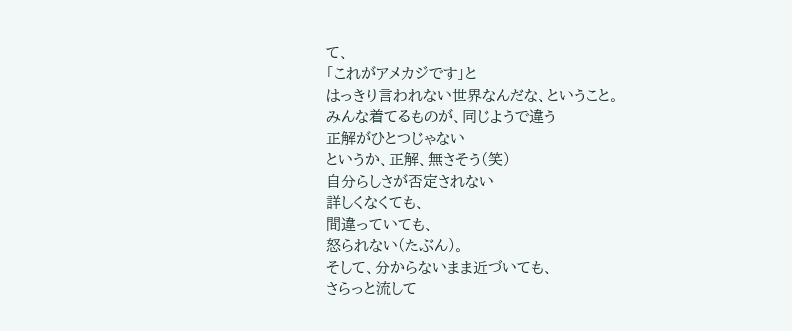て、
「これがアメカジです」と
はっきり言われない世界なんだな、ということ。
みんな着てるものが、同じようで違う
正解がひとつじゃない
というか、正解、無さそう(笑)
自分らしさが否定されない
詳しくなくても、
間違っていても、
怒られない(たぶん)。
そして、分からないまま近づいても、
さらっと流して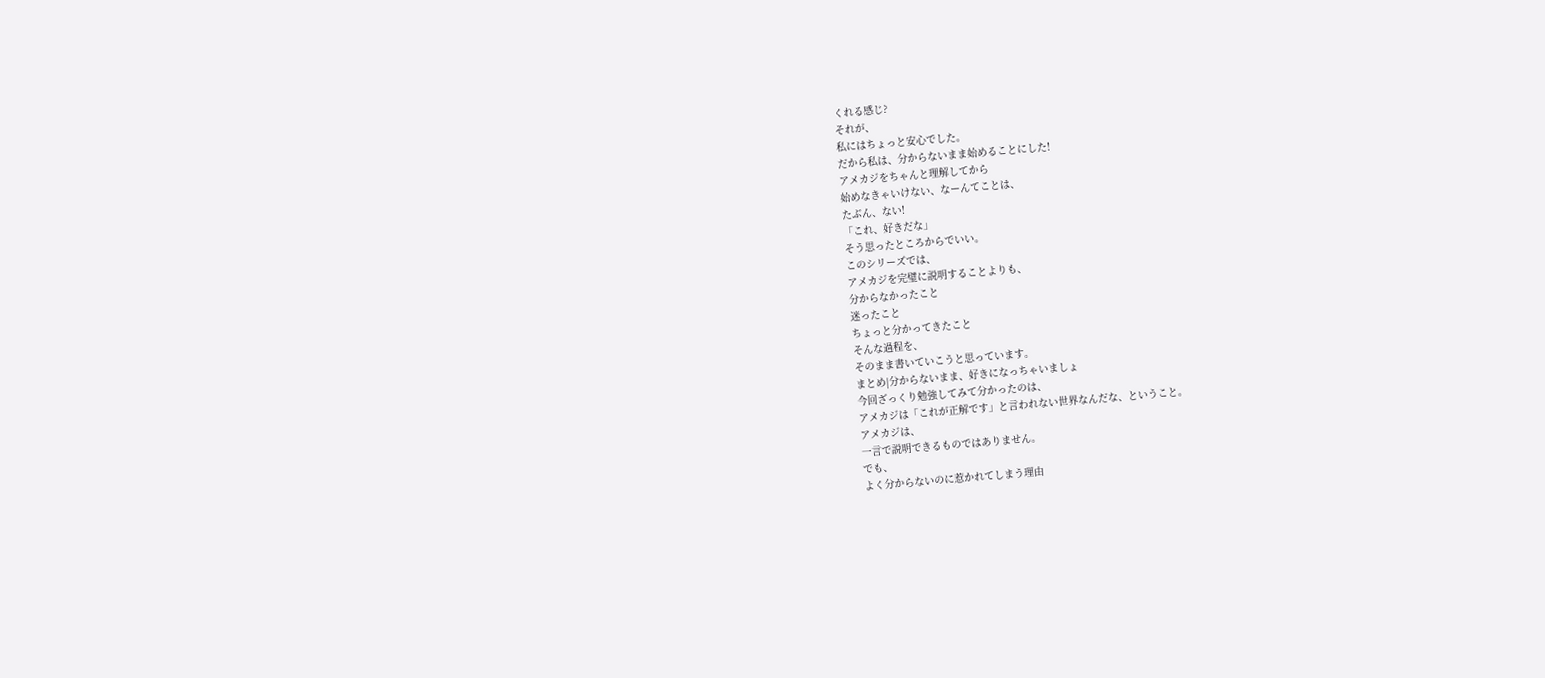くれる感じ?
それが、
私にはちょっと安心でした。
だから私は、分からないまま始めることにした!
アメカジをちゃんと理解してから
始めなきゃいけない、なーんてことは、
たぶん、ない!
「これ、好きだな」
そう思ったところからでいい。
このシリーズでは、
アメカジを完璧に説明することよりも、
分からなかったこと
迷ったこと
ちょっと分かってきたこと
そんな過程を、
そのまま書いていこうと思っています。
まとめ|分からないまま、好きになっちゃいましょ
今回ざっくり勉強してみて分かったのは、
アメカジは「これが正解です」と言われない世界なんだな、ということ。
アメカジは、
一言で説明できるものではありません。
でも、
よく分からないのに惹かれてしまう理由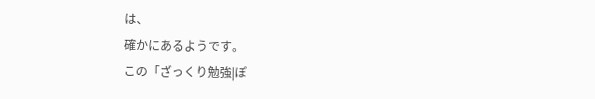は、
確かにあるようです。
この「ざっくり勉強|ぽ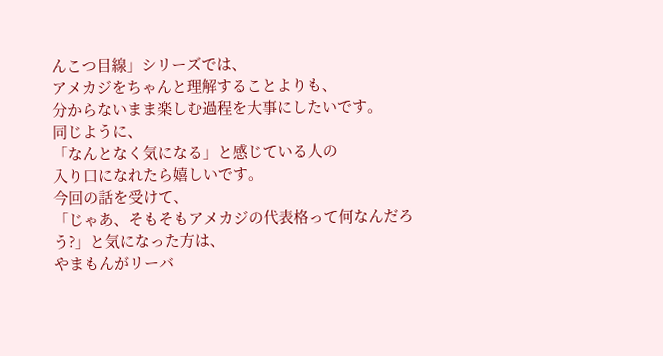んこつ目線」シリーズでは、
アメカジをちゃんと理解することよりも、
分からないまま楽しむ過程を大事にしたいです。
同じように、
「なんとなく気になる」と感じている人の
入り口になれたら嬉しいです。
今回の話を受けて、
「じゃあ、そもそもアメカジの代表格って何なんだろう?」と気になった方は、
やまもんがリーバ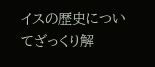イスの歴史についてざっくり解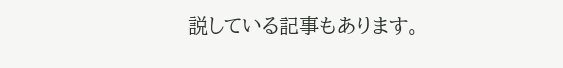説している記事もあります。